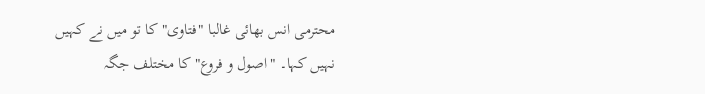محترمی انس بھائی غالبا "فتاوی" کا تو میں نے کہیں نہیں کہا۔ "اصول و فروع" کا مختلف جگہ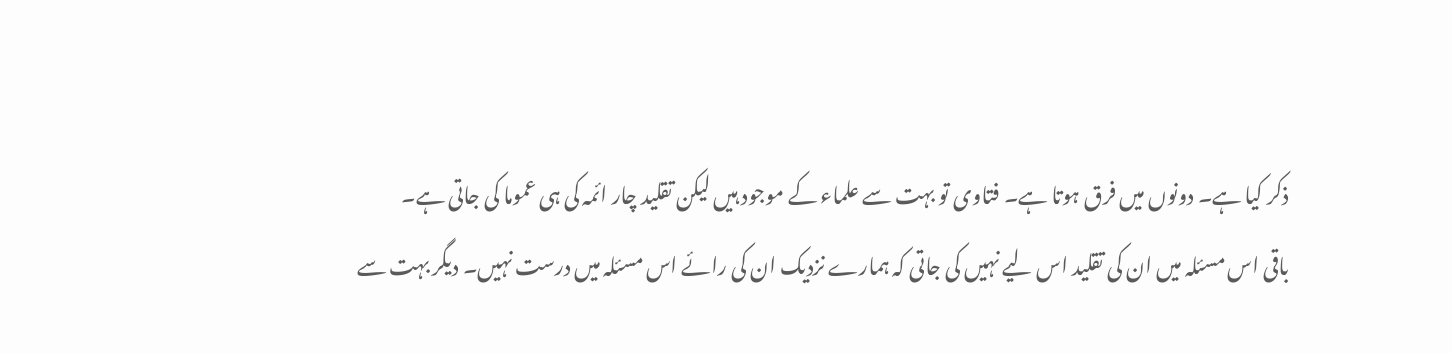ذکر کیا ہے۔ دونوں میں فرق ہوتا ہے۔ فتاوی تو بہت سے علماء کے موجود ہیں لیکن تقلید چار ائمہ کی ہی عموما کی جاتی ہے۔
باقی اس مسئلہ میں ان کی تقلید اس لیے نہیں کی جاتی کہ ہمارے نزدیک ان کی رائے اس مسئلہ میں درست نہیں۔ دیگر بہت سے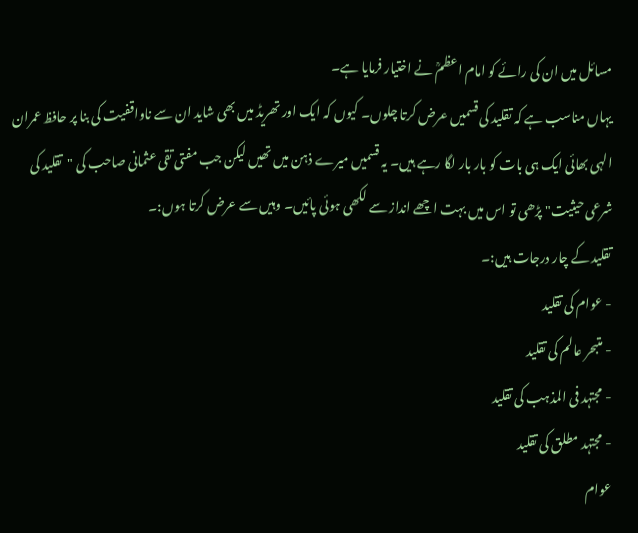مسائل میں ان کی رائے کو امام اعظمؒ نے اختیار فرمایا ہے۔
یہاں مناسب ہے کہ تقلید کی قسمیں عرض کرتا چلوں۔ کیوں کہ ایک اور تھریڈ میں بھی شاید ان سے ناواقفیت کی بنا پر حافظ عمران الہی بھائی ایک ہی بات کو بار بار لگا رہے ہیں۔ یہ قسمیں میرے ذہن میں تھیں لیکن جب مفتی تقی عثمانی صاحب کی "تقلید کی شرعی حیثیت" پڑھی تو اس میں بہت اچھے انداز سے لکھی ہوئی پائیں۔ وہیں سے عرض کرتا ہوں:۔
تقلید کے چار درجات ہیں:۔
- عوام کی تقلید
- متبحر عالم کی تقلید
- مجتہد فی المذہب کی تقلید
- مجتہد مطلق کی تقلید
عوام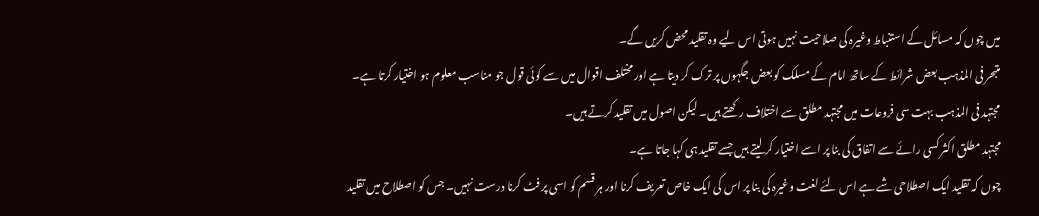میں چوں کہ مسائل کے استنباط وغیرہ کی صلاحیت نہیں ہوتی اس لیے وہ تقلید محض کریں گے۔
متبحر فی المذہب بعض شرائط کے ساتھ امام کے مسلک کو بعض جگہوں پر ترک کر دیتا ہے اور مختلف اقوال میں سے کوئی قول جو مناسب معلوم ہو اختیار کرتا ہے۔
مجتہد فی المذہب بہت سی فروعات میں مجتہد مطلق سے اختلاف رکھتے ہیں۔ لیکن اصول میں تقلید کرتے ہیں۔
مجتہد مطلق اکثر کسی رائے سے اتفاق کی بنا پر اسے اختیار کر لیتے ہیں جسے تقلید ہی کہا جاتا ہے۔
چوں کہ تقلید ایک اصطلاحی شے ہے اس لئے لغت وغیرہ کی بنا پر اس کی ایک خاص تعریف کرنا اور ہر قسم کو اسی پر فٹ کرنا درست نہیں۔ جس کو اصطلاح میں تقلید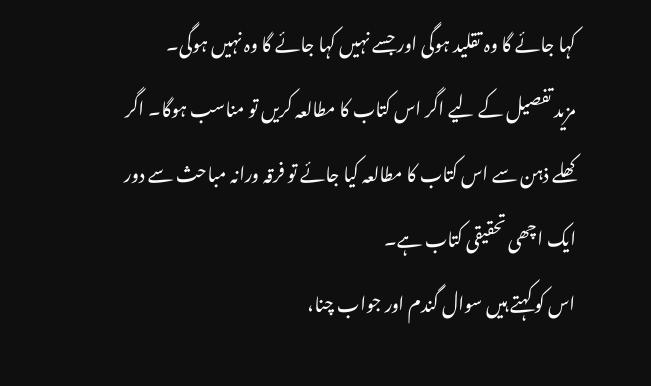کہا جائے گا وہ تقلید ہوگی اور جسے نہیں کہا جائے گا وہ نہیں ہوگی۔
مزید تفصیل کے لیے اگر اس کتاب کا مطالعہ کریں تو مناسب ہوگا۔ اگر کھلے ذہن سے اس کتاب کا مطالعہ کیا جائے تو فرقہ ورانہ مباحث سے دور ایک اچھی تحقیقی کتاب ہے۔
اس کو کہتے ہیں سوال گندم اور جواب چنا،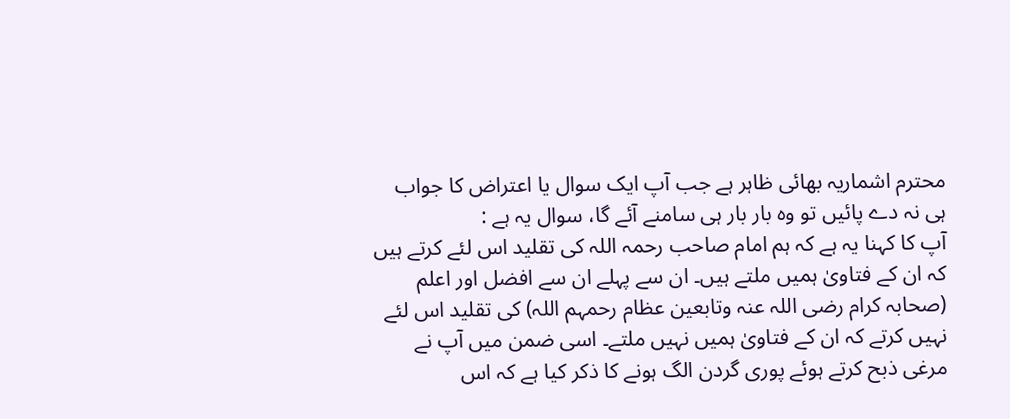محترم اشماریہ بھائی ظاہر ہے جب آپ ایک سوال یا اعتراض کا جواب ہی نہ دے پائیں تو وہ بار بار ہی سامنے آئے گا، سوال یہ ہے :
آپ کا کہنا یہ ہے کہ ہم امام صاحب رحمہ اللہ کی تقلید اس لئے کرتے ہیں کہ ان کے فتاویٰ ہمیں ملتے ہیں۔ ان سے پہلے ان سے افضل اور اعلم (صحابہ کرام رضی اللہ عنہ وتابعین عظام رحمہم اللہ) کی تقلید اس لئے نہیں کرتے کہ ان کے فتاویٰ ہمیں نہیں ملتے۔ اسی ضمن میں آپ نے مرغی ذبح کرتے ہوئے پوری گردن الگ ہونے کا ذکر کیا ہے کہ اس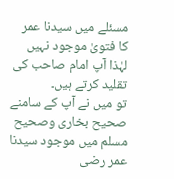مسئلے میں سیدنا عمر کا فتویٰ موجود نہیں لہٰذا آپ امام صاحب کی تقلید کرتے ہیں۔
تو میں نے آپ کے سامنے صحیح بخاری وصحیح مسلم میں موجود سیدنا عمر رضی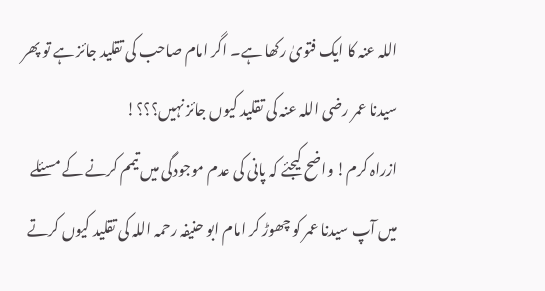اللہ عنہ کا ایک فتویٰ رکھا ہے۔ اگر امام صاحب کی تقلید جائز ہے تو پھر سیدنا عمر رضی اللہ عنہ کی تقلید کیوں جائز نہیں؟؟؟!
ازراہ کرم! واضح کیجئے کہ پانی کی عدم موجودگی میں تیمم کرنے کے مسئلے میں آپ سیدنا عمر کو چھوڑ کر امام ابو حنیفہ رحمہ اللہ کی تقلید کیوں کرتے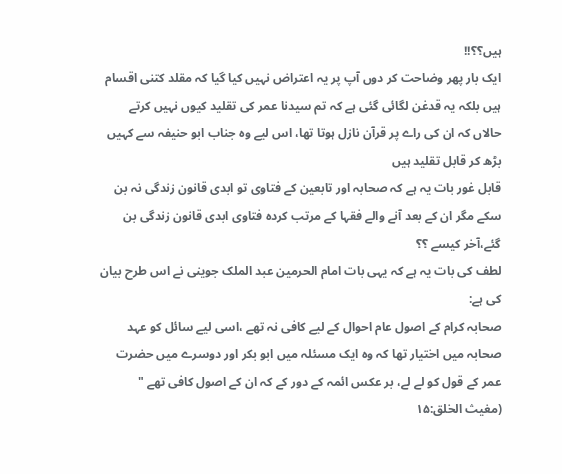ہیں؟؟!!
ایک بار پھر وضاحت کر دوں آپ پر یہ اعتراض نہیں کیا گیا کہ مقلد کتنی اقسام ہیں بلکہ یہ قدغن لگائی گئی ہے کہ تم سیدنا عمر کی تقلید کیوں نہیں کرتے حالاں کہ ان کی راے پر قرآن نازل ہوتا تھا، اس لیے وہ جناب ابو حنیفہ سے کہیں بڑھ کر قابل تقلید ہیں
قابل غور بات یہ ہے کہ صحابہ اور تابعین کے فتاوی تو ابدی قانون زندگی نہ بن سکے مگر ان کے بعد آنے والے فقہا کے مرتب کردہ فتاوی ابدی قانون زندگی بن گئے،آخر کیسے ؟؟
لطف کی بات یہ ہے کہ یہی بات امام الحرمین عبد الملک جوینی نے اس طرح بیان کی ہے:
صحابہ کرام کے اصول عام احوال کے لیے کافی نہ تھے ،اسی لیے سائل کو عہد صحابہ میں اختیار تھا کہ وہ ایک مسئلہ میں ابو بکر اور دوسرے میں حضرت عمر کے قول کو لے لے، بر عکس ائمہ کے دور کے کہ ان کے اصول کافی تھے "
(مغیث الخلق:۱۵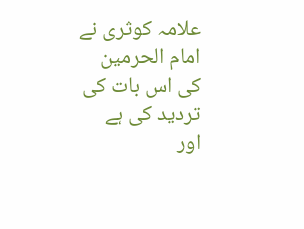علامہ کوثری نے امام الحرمین کی اس بات کی تردید کی ہے اور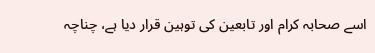اسے صحابہ کرام اور تابعین کی توہین قرار دیا ہے، چناچہ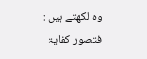وہ لکھتے ہیں :
فتصور کفایۃ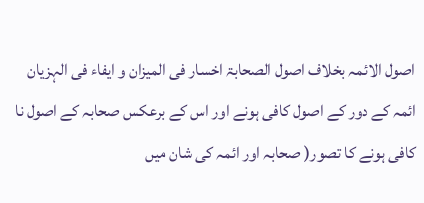اصول الائمہ بخلاف اصول الصحابۃ اخسار فی المیزان و ایفاء فی الہزیان
ائمہ کے دور کے اصول کافی ہونے اور اس کے برعکس صحابہ کے اصول نا کافی ہونے کا تصور( صحابہ اور ائمہ کی شان میں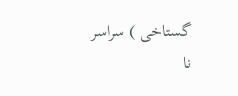گستاخی ) سراسر نا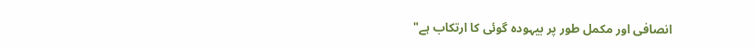انصافی اور مکمل طور پر بیہودہ گوئی کا ارتکاب ہے"